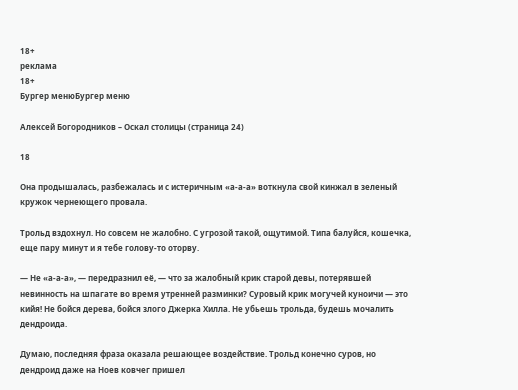18+
реклама
18+
Бургер менюБургер меню

Алексей Богородников – Оскал столицы (страница 24)

18

Она продышалась, разбежалась и с истеричным «а-а-а» воткнула свой кинжал в зеленый кружок чернеющего провала.

Трольд вздохнул. Но совсем не жалобно. С угрозой такой, ощутимой. Типа балуйся, кошечка, еще пару минут и я тебе голову-то оторву.

— Не «а-а-а», — передразнил её, — что за жалобный крик старой девы, потерявшей невинность на шпагате во время утренней разминки? Суровый крик могучей куноичи — это кийя! Не бойся дерева, бойся злого Джерка Хилла. Не убьешь трольда, будешь мочалить дендроида.

Думаю, последняя фраза оказала решающее воздействие. Трольд конечно суров, но дендроид даже на Ноев ковчег пришел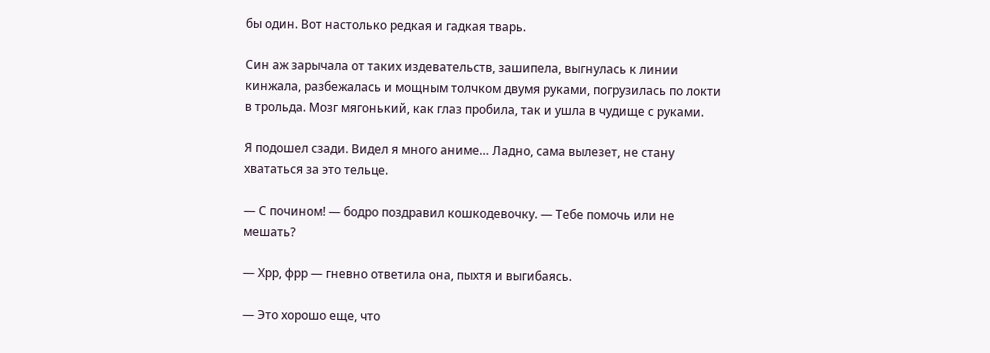бы один. Вот настолько редкая и гадкая тварь.

Син аж зарычала от таких издевательств, зашипела, выгнулась к линии кинжала, разбежалась и мощным толчком двумя руками, погрузилась по локти в трольда. Мозг мягонький, как глаз пробила, так и ушла в чудище с руками.

Я подошел сзади. Видел я много аниме… Ладно, сама вылезет, не стану хвататься за это тельце.

— С почином! — бодро поздравил кошкодевочку. — Тебе помочь или не мешать?

— Хрр, фрр — гневно ответила она, пыхтя и выгибаясь.

— Это хорошо еще, что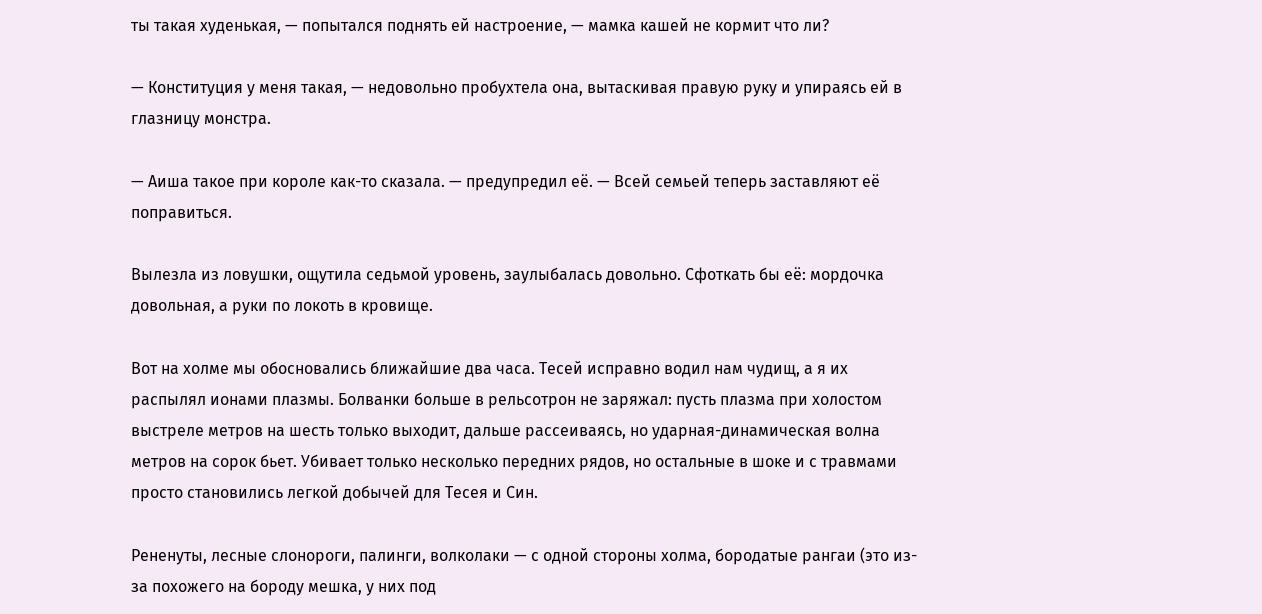ты такая худенькая, — попытался поднять ей настроение, — мамка кашей не кормит что ли?

— Конституция у меня такая, — недовольно пробухтела она, вытаскивая правую руку и упираясь ей в глазницу монстра.

— Аиша такое при короле как-то сказала. — предупредил её. — Всей семьей теперь заставляют её поправиться.

Вылезла из ловушки, ощутила седьмой уровень, заулыбалась довольно. Сфоткать бы её: мордочка довольная, а руки по локоть в кровище.

Вот на холме мы обосновались ближайшие два часа. Тесей исправно водил нам чудищ, а я их распылял ионами плазмы. Болванки больше в рельсотрон не заряжал: пусть плазма при холостом выстреле метров на шесть только выходит, дальше рассеиваясь, но ударная-динамическая волна метров на сорок бьет. Убивает только несколько передних рядов, но остальные в шоке и с травмами просто становились легкой добычей для Тесея и Син.

Рененуты, лесные слонороги, палинги, волколаки — с одной стороны холма, бородатые рангаи (это из-за похожего на бороду мешка, у них под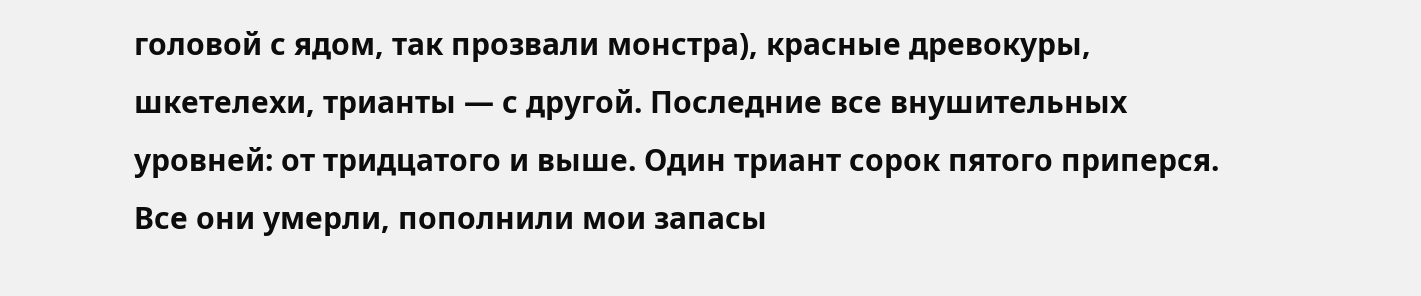головой с ядом, так прозвали монстра), красные древокуры, шкетелехи, трианты — с другой. Последние все внушительных уровней: от тридцатого и выше. Один триант сорок пятого приперся. Все они умерли, пополнили мои запасы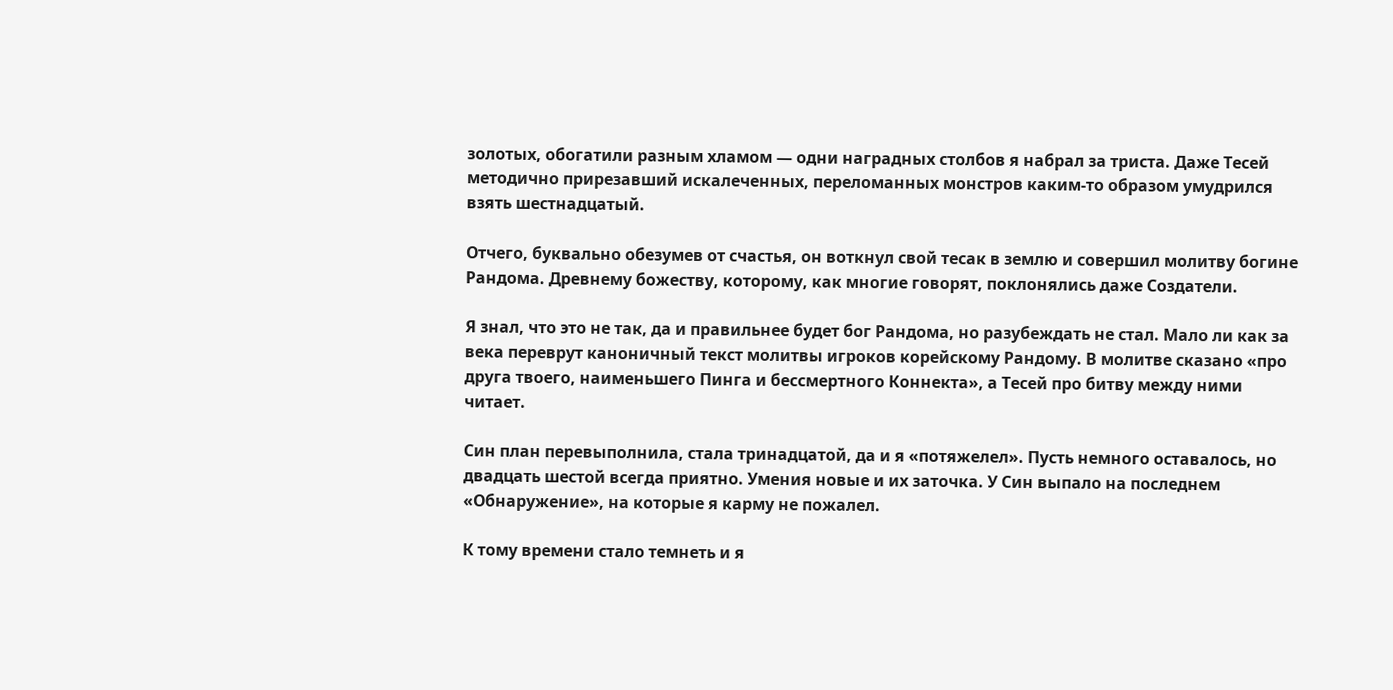золотых, обогатили разным хламом — одни наградных столбов я набрал за триста. Даже Тесей методично прирезавший искалеченных, переломанных монстров каким-то образом умудрился взять шестнадцатый.

Отчего, буквально обезумев от счастья, он воткнул свой тесак в землю и совершил молитву богине Рандома. Древнему божеству, которому, как многие говорят, поклонялись даже Создатели.

Я знал, что это не так, да и правильнее будет бог Рандома, но разубеждать не стал. Мало ли как за века переврут каноничный текст молитвы игроков корейскому Рандому. В молитве сказано «про друга твоего, наименьшего Пинга и бессмертного Коннекта», а Тесей про битву между ними читает.

Син план перевыполнила, стала тринадцатой, да и я «потяжелел». Пусть немного оставалось, но двадцать шестой всегда приятно. Умения новые и их заточка. У Син выпало на последнем «Обнаружение», на которые я карму не пожалел.

К тому времени стало темнеть и я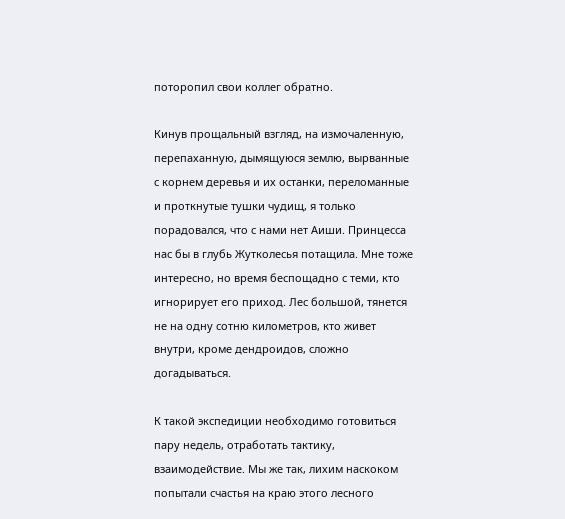поторопил свои коллег обратно.

Кинув прощальный взгляд, на измочаленную, перепаханную, дымящуюся землю, вырванные с корнем деревья и их останки, переломанные и проткнутые тушки чудищ, я только порадовался, что с нами нет Аиши. Принцесса нас бы в глубь Жутколесья потащила. Мне тоже интересно, но время беспощадно с теми, кто игнорирует его приход. Лес большой, тянется не на одну сотню километров, кто живет внутри, кроме дендроидов, сложно догадываться.

К такой экспедиции необходимо готовиться пару недель, отработать тактику, взаимодействие. Мы же так, лихим наскоком попытали счастья на краю этого лесного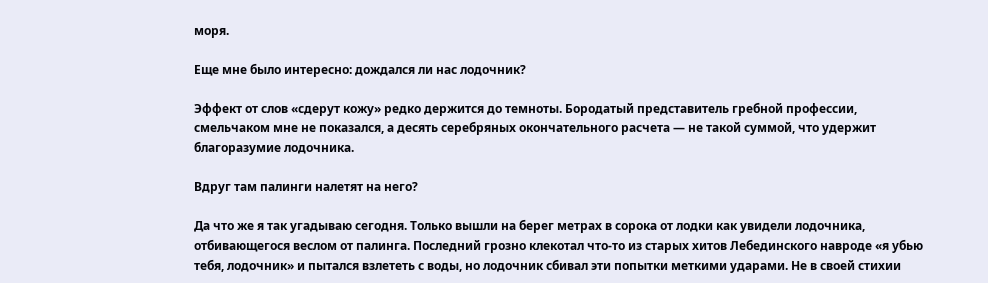моря.

Еще мне было интересно: дождался ли нас лодочник?

Эффект от слов «сдерут кожу» редко держится до темноты. Бородатый представитель гребной профессии, смельчаком мне не показался, а десять серебряных окончательного расчета — не такой суммой, что удержит благоразумие лодочника.

Вдруг там палинги налетят на него?

Да что же я так угадываю сегодня. Только вышли на берег метрах в сорока от лодки как увидели лодочника, отбивающегося веслом от палинга. Последний грозно клекотал что-то из старых хитов Лебединского навроде «я убью тебя, лодочник» и пытался взлететь с воды, но лодочник сбивал эти попытки меткими ударами. Не в своей стихии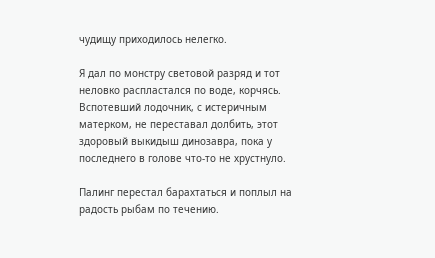чудищу приходилось нелегко.

Я дал по монстру световой разряд и тот неловко распластался по воде, корчясь. Вспотевший лодочник, с истеричным матерком, не переставал долбить, этот здоровый выкидыш динозавра, пока у последнего в голове что-то не хрустнуло.

Палинг перестал барахтаться и поплыл на радость рыбам по течению.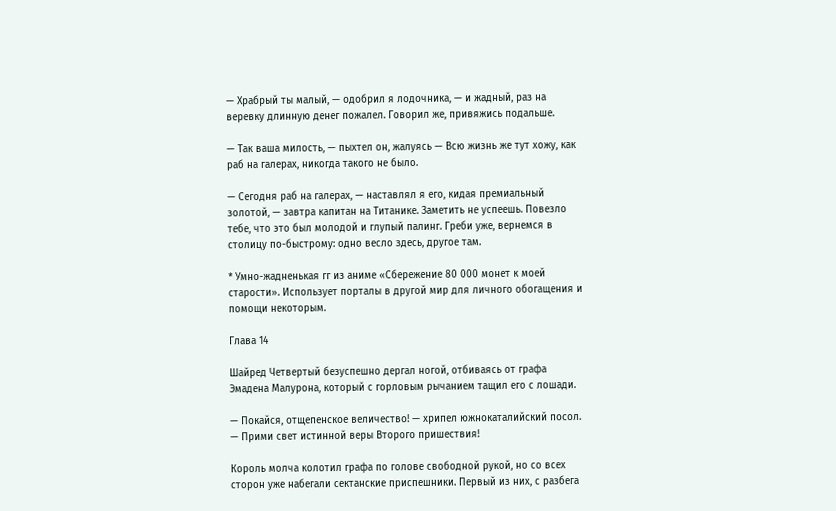— Храбрый ты малый, — одобрил я лодочника, — и жадный, раз на веревку длинную денег пожалел. Говорил же, привяжись подальше.

— Так ваша милость, — пыхтел он, жалуясь — Всю жизнь же тут хожу, как раб на галерах, никогда такого не было.

— Сегодня раб на галерах, — наставлял я его, кидая премиальный золотой, — завтра капитан на Титанике. Заметить не успеешь. Повезло тебе, что это был молодой и глупый палинг. Греби уже, вернемся в столицу по-быстрому: одно весло здесь, другое там.

* Умно-жадненькая гг из аниме «Сбережение 80 000 монет к моей старости». Использует порталы в другой мир для личного обогащения и помощи некоторым.

Глава 14

Шайред Четвертый безуспешно дергал ногой, отбиваясь от графа Эмадена Малурона, который с горловым рычанием тащил его с лошади.

— Покайся, отщепенское величество! — хрипел южнокаталийский посол. — Прими свет истинной веры Второго пришествия!

Король молча колотил графа по голове свободной рукой, но со всех сторон уже набегали сектанские приспешники. Первый из них, с разбега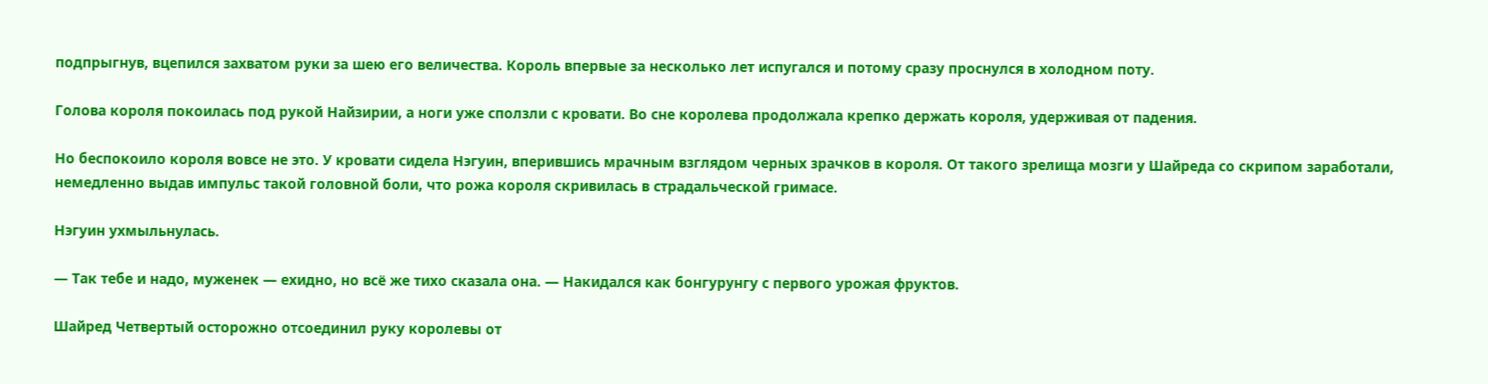подпрыгнув, вцепился захватом руки за шею его величества. Король впервые за несколько лет испугался и потому сразу проснулся в холодном поту.

Голова короля покоилась под рукой Найзирии, а ноги уже сползли с кровати. Во сне королева продолжала крепко держать короля, удерживая от падения.

Но беспокоило короля вовсе не это. У кровати сидела Нэгуин, вперившись мрачным взглядом черных зрачков в короля. От такого зрелища мозги у Шайреда со скрипом заработали, немедленно выдав импульс такой головной боли, что рожа короля скривилась в страдальческой гримасе.

Нэгуин ухмыльнулась.

— Так тебе и надо, муженек — ехидно, но всё же тихо сказала она. — Накидался как бонгурунгу с первого урожая фруктов.

Шайред Четвертый осторожно отсоединил руку королевы от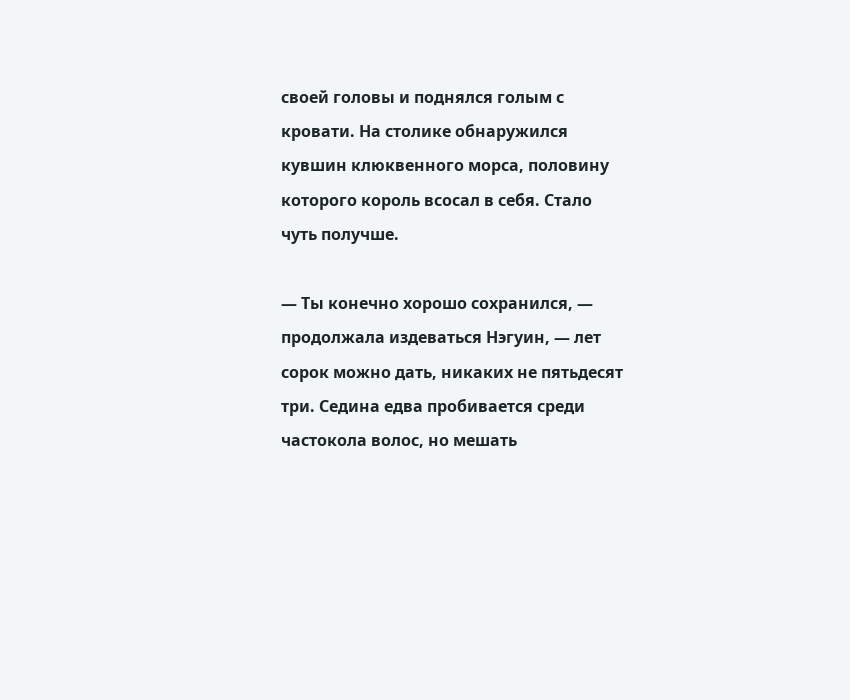своей головы и поднялся голым с кровати. На столике обнаружился кувшин клюквенного морса, половину которого король всосал в себя. Стало чуть получше.

— Ты конечно хорошо сохранился, — продолжала издеваться Нэгуин, — лет сорок можно дать, никаких не пятьдесят три. Седина едва пробивается среди частокола волос, но мешать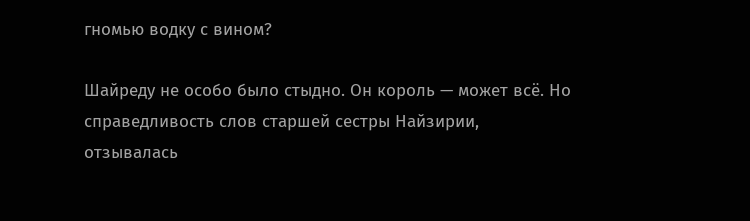гномью водку с вином?

Шайреду не особо было стыдно. Он король — может всё. Но справедливость слов старшей сестры Найзирии, отзывалась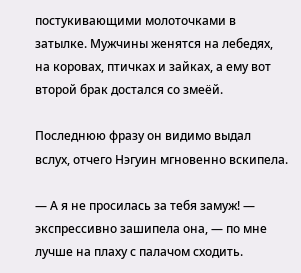постукивающими молоточками в затылке. Мужчины женятся на лебедях, на коровах, птичках и зайках, а ему вот второй брак достался со змеёй.

Последнюю фразу он видимо выдал вслух, отчего Нэгуин мгновенно вскипела.

— А я не просилась за тебя замуж! — экспрессивно зашипела она, — по мне лучше на плаху с палачом сходить.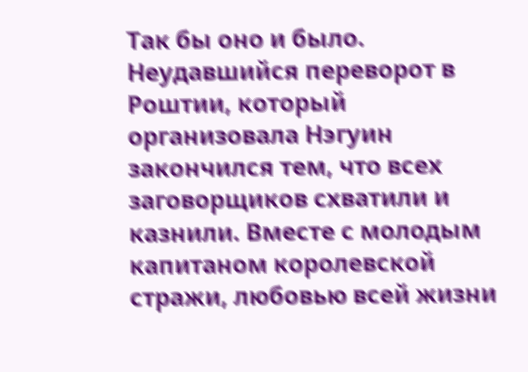Так бы оно и было. Неудавшийся переворот в Роштии, который организовала Нэгуин закончился тем, что всех заговорщиков схватили и казнили. Вместе с молодым капитаном королевской стражи, любовью всей жизни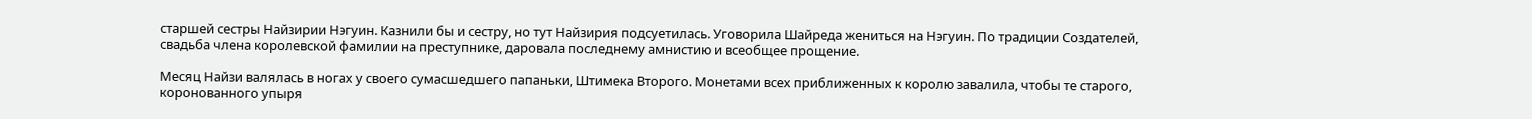старшей сестры Найзирии Нэгуин. Казнили бы и сестру, но тут Найзирия подсуетилась. Уговорила Шайреда жениться на Нэгуин. По традиции Создателей, свадьба члена королевской фамилии на преступнике, даровала последнему амнистию и всеобщее прощение.

Месяц Найзи валялась в ногах у своего сумасшедшего папаньки, Штимека Второго. Монетами всех приближенных к королю завалила, чтобы те старого, коронованного упыря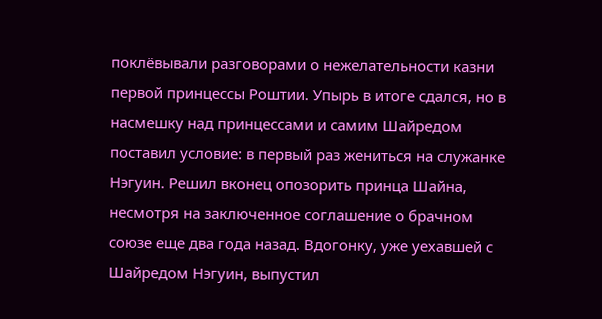поклёвывали разговорами о нежелательности казни первой принцессы Роштии. Упырь в итоге сдался, но в насмешку над принцессами и самим Шайредом поставил условие: в первый раз жениться на служанке Нэгуин. Решил вконец опозорить принца Шайна, несмотря на заключенное соглашение о брачном союзе еще два года назад. Вдогонку, уже уехавшей с Шайредом Нэгуин, выпустил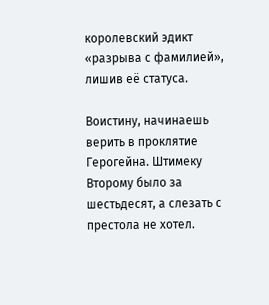королевский эдикт «разрыва с фамилией», лишив её статуса.

Воистину, начинаешь верить в проклятие Герогейна. Штимеку Второму было за шестьдесят, а слезать с престола не хотел.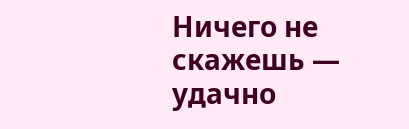Ничего не скажешь — удачно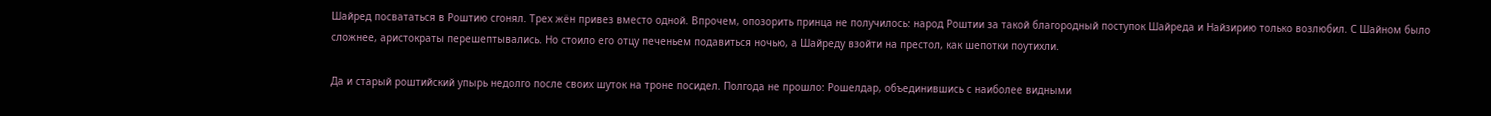Шайред посвататься в Роштию сгонял. Трех жён привез вместо одной. Впрочем, опозорить принца не получилось: народ Роштии за такой благородный поступок Шайреда и Найзирию только возлюбил. С Шайном было сложнее, аристократы перешептывались. Но стоило его отцу печеньем подавиться ночью, а Шайреду взойти на престол, как шепотки поутихли.

Да и старый роштийский упырь недолго после своих шуток на троне посидел. Полгода не прошло: Рошелдар, объединившись с наиболее видными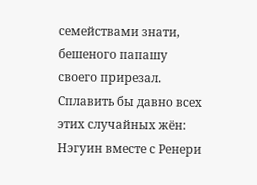семействами знати, бешеного папашу своего прирезал. Сплавить бы давно всех этих случайных жён: Нэгуин вместе с Ренери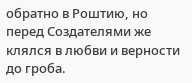обратно в Роштию, но перед Создателями же клялся в любви и верности до гроба.